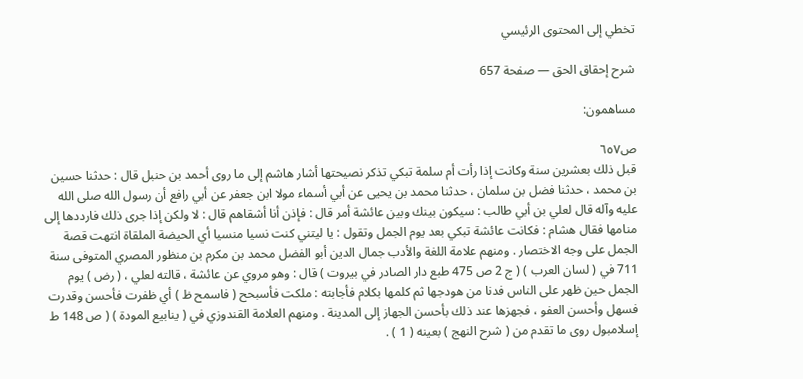تخطي إلى المحتوى الرئيسي

شرح إحقاق الحق — صفحة 657

مساهمون:

ص٦٥٧
قبل ذلك بعشرين سنة وكانت إذا رأت أم سلمة تبكي تذكر نصيحتها أشار هاشم إلى ما روى أحمد بن حنبل قال : حدثنا حسين بن محمد ، حدثنا فضل بن سلمان ، حدثنا محمد بن يحيى عن أبي أسماء مولا ابن جعفر عن أبي رافع أن رسول الله صلى الله عليه وآله قال لعلي بن أبي طالب : سيكون بينك وبين عائشة أمر قال : فإذن أنا أشقاهم قال : لا ولكن إذا جرى ذلك فارددها إلى منامها فقال هشام : فكانت عائشة تبكي بعد يوم الجمل وتقول : يا ليتني كنت نسيا منسيا أي الحيضة الملقاة انتهت قصة الجمل على وجه الاختصار . ومنهم علامة اللغة والأدب جمال الدين أبو الفضل محمد بن مكرم بن منظور المصري المتوفى سنة 711 في ( لسان العرب ) ( ج 2 ص 475 طبع دار الصادر في بيروت ) قال : وهو مروي عن عائشة ، قالته لعلي ، ( رض ) يوم الجمل حين ظهر على الناس فدنا من هودجها ثم كلمها بكلام فأجابته : ملكت فأسبحح ( فاسمح ظ ) أي ظفرت فأحسن وقدرت فسهل وأحسن العفو ، فجهزها عند ذلك بأحسن الجهاز إلى المدينة . ومنهم العلامة القندوزي في ( ينابيع المودة ) ( ص 148 ط إسلامبول روى ما تقدم من ( شرح النهج ) بعينه ( 1 ) .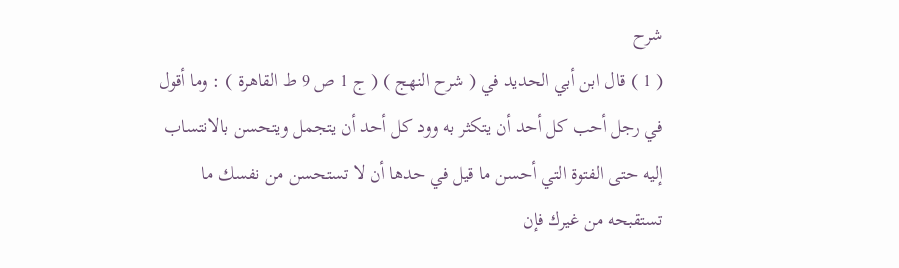شرح
( 1 ) قال ابن أبي الحديد في ( شرح النهج ) ( ج 1 ص 9 ط القاهرة ) : وما أقول في رجل أحب كل أحد أن يتكثر به وود كل أحد أن يتجمل ويتحسن بالانتساب إليه حتى الفتوة التي أحسن ما قيل في حدها أن لا تستحسن من نفسك ما تستقبحه من غيرك فإن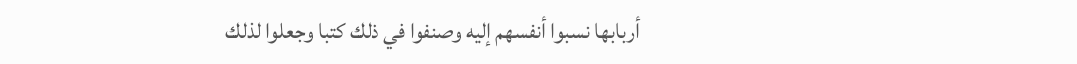أربابها نسبوا أنفسهم إليه وصنفوا في ذلك كتبا وجعلوا لذلك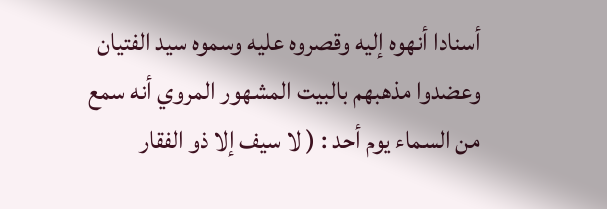أسنادا أنهوه إليه وقصروه عليه وسموه سيد الفتيان وعضدوا مذهبهم بالبيت المشهور المروي أنه سمع من السماء يوم أحد : ( لا سيف إلا ذو الفقار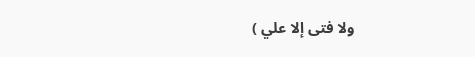ولا فتى إلا علي )